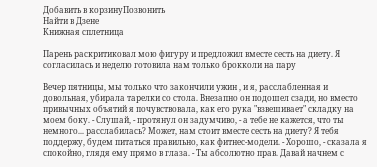Добавить в корзинуПозвонить
Найти в Дзене
Книжная сплетница

Парень раскритиковал мою фигуру и предложил вместе сесть на диету. Я согласилась и неделю готовила нам только брокколи на пару

Вечер пятницы, мы только что закончили ужин , и я, расслабленная и довольная, убирала тарелки со стола. Внезапно он подошел сзади, но вместо привычных объятий я почувствовала, как его рука "взвешивает" складку на моем боку. - Слушай, - протянул он задумчиво, - а тебе не кажется, что ты немного... расслабилась? Может, нам стоит вместе сесть на диету? Я тебя поддержу, будем питаться правильно, как фитнес-модели. - Хорошо, - сказала я спокойно, глядя ему прямо в глаза. - Ты абсолютно прав. Давай начнем с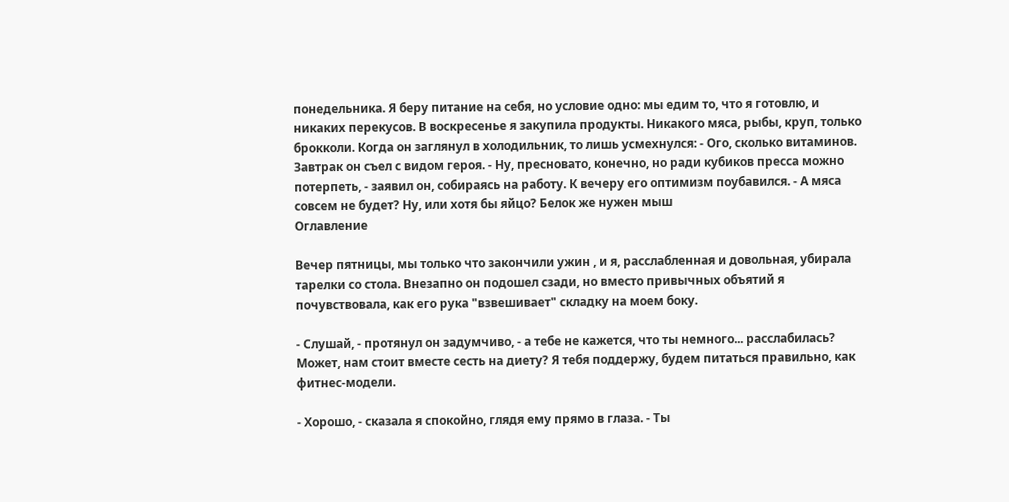понедельника. Я беру питание на себя, но условие одно: мы едим то, что я готовлю, и никаких перекусов. В воскресенье я закупила продукты. Никакого мяса, рыбы, круп, только брокколи. Когда он заглянул в холодильник, то лишь усмехнулся: - Ого, сколько витаминов. Завтрак он съел с видом героя. - Ну, пресновато, конечно, но ради кубиков пресса можно потерпеть, - заявил он, собираясь на работу. К вечеру его оптимизм поубавился. - А мяса совсем не будет? Ну, или хотя бы яйцо? Белок же нужен мыш
Оглавление

Вечер пятницы, мы только что закончили ужин , и я, расслабленная и довольная, убирала тарелки со стола. Внезапно он подошел сзади, но вместо привычных объятий я почувствовала, как его рука "взвешивает" складку на моем боку.

- Слушай, - протянул он задумчиво, - а тебе не кажется, что ты немного... расслабилась? Может, нам стоит вместе сесть на диету? Я тебя поддержу, будем питаться правильно, как фитнес-модели.

- Хорошо, - сказала я спокойно, глядя ему прямо в глаза. - Ты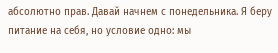абсолютно прав. Давай начнем с понедельника. Я беру питание на себя, но условие одно: мы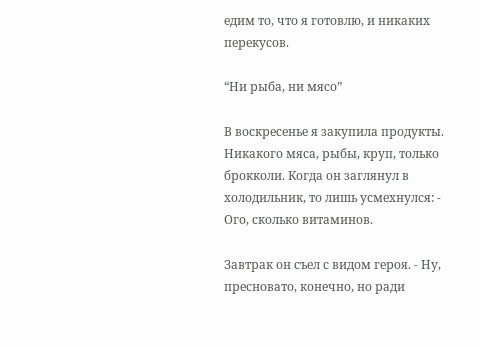едим то, что я готовлю, и никаких перекусов.

“Ни рыба, ни мясо”

В воскресенье я закупила продукты. Никакого мяса, рыбы, круп, только брокколи. Когда он заглянул в холодильник, то лишь усмехнулся: - Ого, сколько витаминов.

Завтрак он съел с видом героя. - Ну, пресновато, конечно, но ради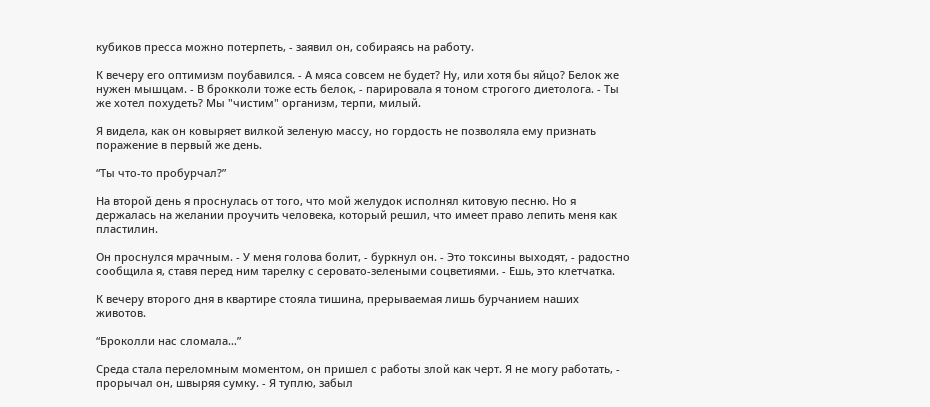кубиков пресса можно потерпеть, - заявил он, собираясь на работу.

К вечеру его оптимизм поубавился. - А мяса совсем не будет? Ну, или хотя бы яйцо? Белок же нужен мышцам. - В брокколи тоже есть белок, - парировала я тоном строгого диетолога. - Ты же хотел похудеть? Мы "чистим" организм, терпи, милый.

Я видела, как он ковыряет вилкой зеленую массу, но гордость не позволяла ему признать поражение в первый же день.

“Ты что-то пробурчал?”

На второй день я проснулась от того, что мой желудок исполнял китовую песню. Но я держалась на желании проучить человека, который решил, что имеет право лепить меня как пластилин.

Он проснулся мрачным. - У меня голова болит, - буркнул он. - Это токсины выходят, - радостно сообщила я, ставя перед ним тарелку с серовато-зелеными соцветиями. - Ешь, это клетчатка.

К вечеру второго дня в квартире стояла тишина, прерываемая лишь бурчанием наших животов.

“Броколли нас сломала…”

Среда стала переломным моментом, он пришел с работы злой как черт. Я не могу работать, - прорычал он, швыряя сумку. - Я туплю, забыл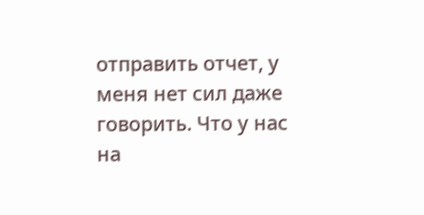отправить отчет, у меня нет сил даже говорить. Что у нас на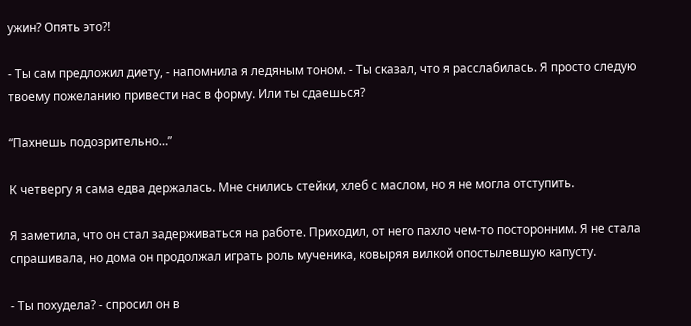ужин? Опять это?!

- Ты сам предложил диету, - напомнила я ледяным тоном. - Ты сказал, что я расслабилась. Я просто следую твоему пожеланию привести нас в форму. Или ты сдаешься?

“Пахнешь подозрительно…”

К четвергу я сама едва держалась. Мне снились стейки, хлеб с маслом, но я не могла отступить.

Я заметила, что он стал задерживаться на работе. Приходил, от него пахло чем-то посторонним. Я не стала спрашивала, но дома он продолжал играть роль мученика, ковыряя вилкой опостылевшую капусту.

- Ты похудела? - спросил он в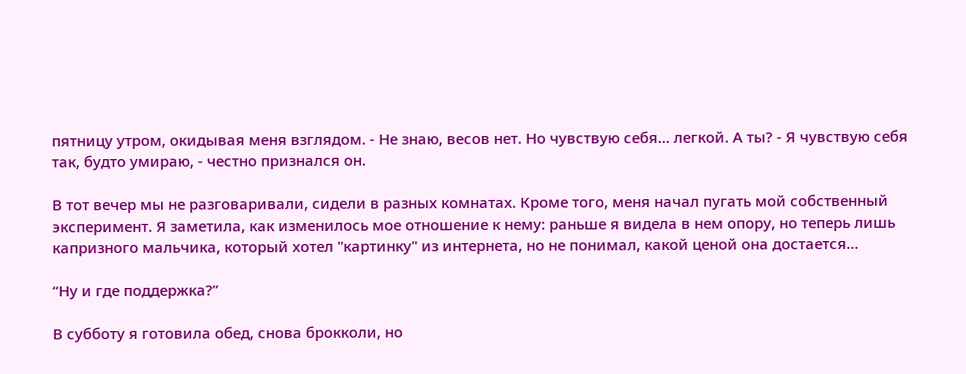пятницу утром, окидывая меня взглядом. - Не знаю, весов нет. Но чувствую себя... легкой. А ты? - Я чувствую себя так, будто умираю, - честно признался он.

В тот вечер мы не разговаривали, сидели в разных комнатах. Кроме того, меня начал пугать мой собственный эксперимент. Я заметила, как изменилось мое отношение к нему: раньше я видела в нем опору, но теперь лишь капризного мальчика, который хотел "картинку" из интернета, но не понимал, какой ценой она достается…

“Ну и где поддержка?”

В субботу я готовила обед, снова брокколи, но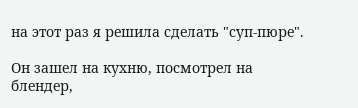на этот раз я решила сделать "суп-пюре".

Он зашел на кухню, посмотрел на блендер,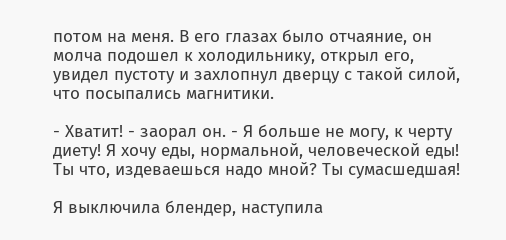потом на меня. В его глазах было отчаяние, он молча подошел к холодильнику, открыл его, увидел пустоту и захлопнул дверцу с такой силой, что посыпались магнитики.

- Хватит! - заорал он. - Я больше не могу, к черту диету! Я хочу еды, нормальной, человеческой еды! Ты что, издеваешься надо мной? Ты сумасшедшая!

Я выключила блендер, наступила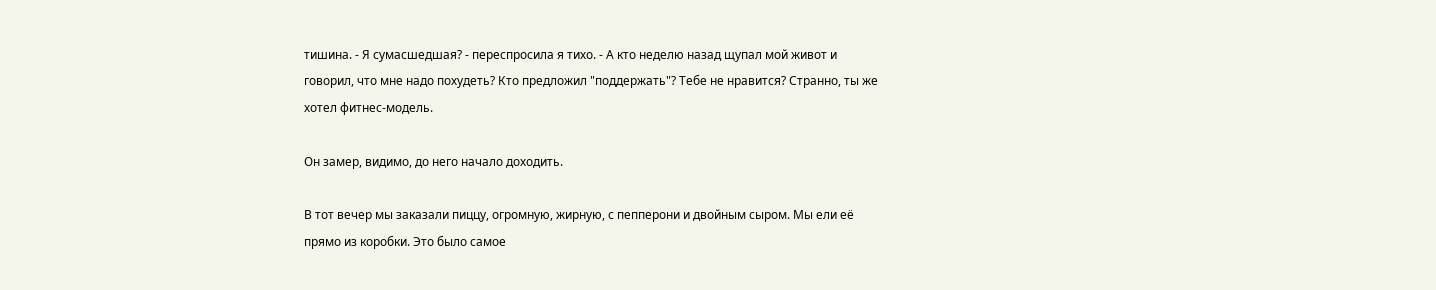тишина. - Я сумасшедшая? - переспросила я тихо. - А кто неделю назад щупал мой живот и говорил, что мне надо похудеть? Кто предложил "поддержать"? Тебе не нравится? Странно, ты же хотел фитнес-модель.

Он замер, видимо, до него начало доходить.

В тот вечер мы заказали пиццу, огромную, жирную, с пепперони и двойным сыром. Мы ели её прямо из коробки. Это было самое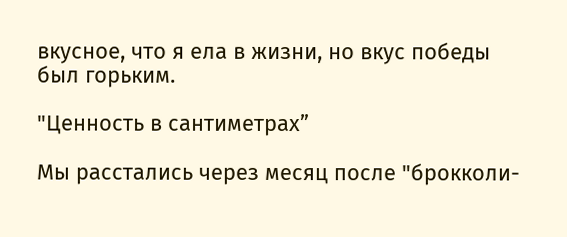вкусное, что я ела в жизни, но вкус победы был горьким.

"Ценность в сантиметрах”

Мы расстались через месяц после "брокколи-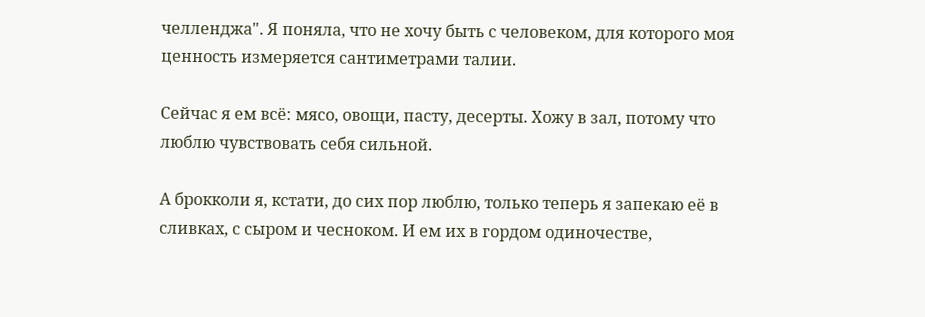челленджа". Я поняла, что не хочу быть с человеком, для которого моя ценность измеряется сантиметрами талии.

Сейчас я ем всё: мясо, овощи, пасту, десерты. Хожу в зал, потому что люблю чувствовать себя сильной.

А брокколи я, кстати, до сих пор люблю, только теперь я запекаю её в сливках, с сыром и чесноком. И ем их в гордом одиночестве,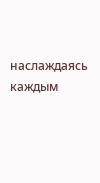наслаждаясь каждым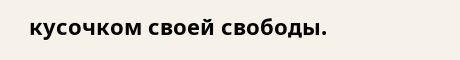кусочком своей свободы.